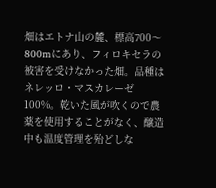畑はエトナ山の麓、標高700〜800mにあり、フィロキセラの被害を受けなかった畑。品種はネレッロ・マスカレーゼ100%。乾いた風が吹くので農薬を使用することがなく、醸造中も温度管理を殆どしな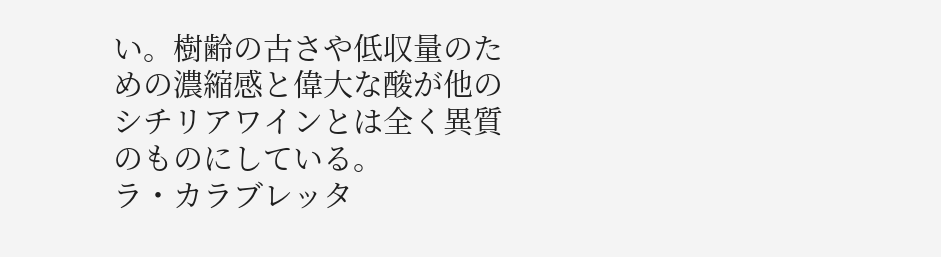い。樹齢の古さや低収量のための濃縮感と偉大な酸が他のシチリアワインとは全く異質のものにしている。
ラ・カラブレッタ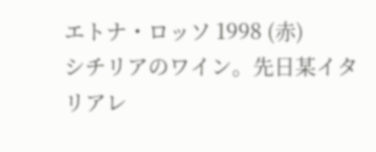エトナ・ロッソ 1998 (赤)
シチリアのワイン。先日某イタリアレ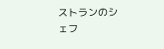ストランのシェフ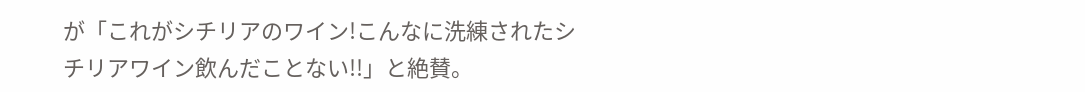が「これがシチリアのワイン!こんなに洗練されたシチリアワイン飲んだことない!!」と絶賛。